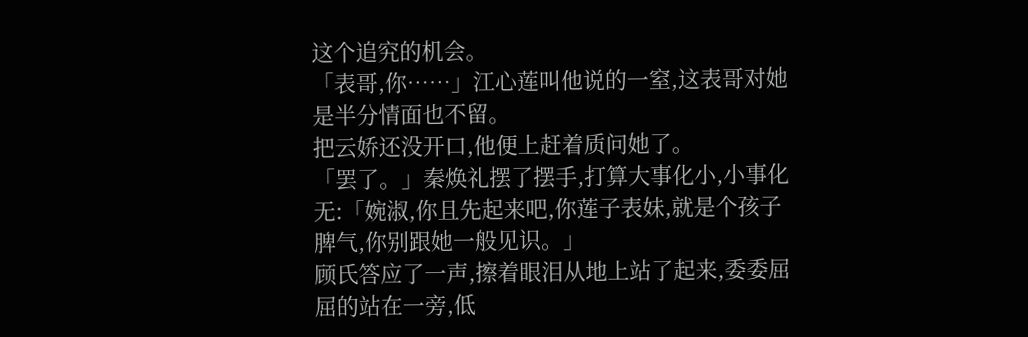这个追究的机会。
「表哥,你……」江心莲叫他说的一窒,这表哥对她是半分情面也不留。
把云娇还没开口,他便上赶着质问她了。
「罢了。」秦焕礼摆了摆手,打算大事化小,小事化无:「婉淑,你且先起来吧,你莲子表妹,就是个孩子脾气,你别跟她一般见识。」
顾氏答应了一声,擦着眼泪从地上站了起来,委委屈屈的站在一旁,低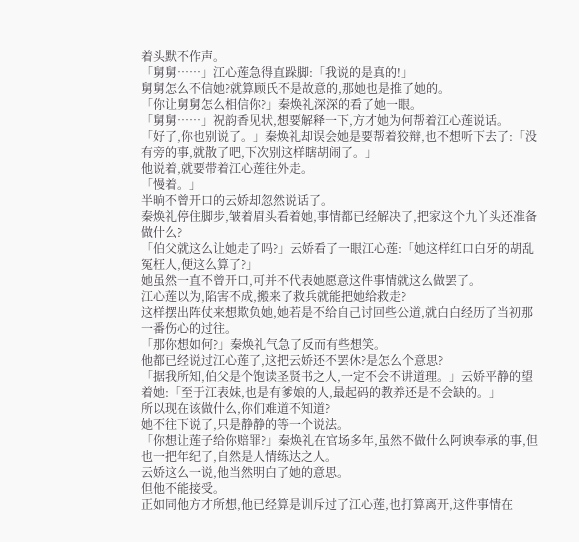着头默不作声。
「舅舅……」江心莲急得直跺脚:「我说的是真的!」
舅舅怎么不信她?就算顾氏不是故意的,那她也是推了她的。
「你让舅舅怎么相信你?」秦焕礼深深的看了她一眼。
「舅舅……」祝韵香见状,想要解释一下,方才她为何帮着江心莲说话。
「好了,你也别说了。」秦焕礼却误会她是要帮着狡辩,也不想听下去了:「没有旁的事,就散了吧,下次别这样瞎胡闹了。」
他说着,就要带着江心莲往外走。
「慢着。」
半晌不曾开口的云娇却忽然说话了。
秦焕礼停住脚步,皱着眉头看着她,事情都已经解决了,把家这个九丫头还准备做什么?
「伯父就这么让她走了吗?」云娇看了一眼江心莲:「她这样红口白牙的胡乱冤枉人,便这么算了?」
她虽然一直不曾开口,可并不代表她愿意这件事情就这么做罢了。
江心莲以为,陷害不成,搬来了救兵就能把她给救走?
这样摆出阵仗来想欺负她,她若是不给自己讨回些公道,就白白经历了当初那一番伤心的过往。
「那你想如何?」秦焕礼气急了反而有些想笑。
他都已经说过江心莲了,这把云娇还不罢休?是怎么个意思?
「据我所知,伯父是个饱读圣贤书之人,一定不会不讲道理。」云娇平静的望着她:「至于江表妹,也是有爹娘的人,最起码的教养还是不会缺的。」
所以现在该做什么,你们难道不知道?
她不往下说了,只是静静的等一个说法。
「你想让莲子给你赔罪?」秦焕礼在官场多年,虽然不做什么阿谀奉承的事,但也一把年纪了,自然是人情练达之人。
云娇这么一说,他当然明白了她的意思。
但他不能接受。
正如同他方才所想,他已经算是训斥过了江心莲,也打算离开,这件事情在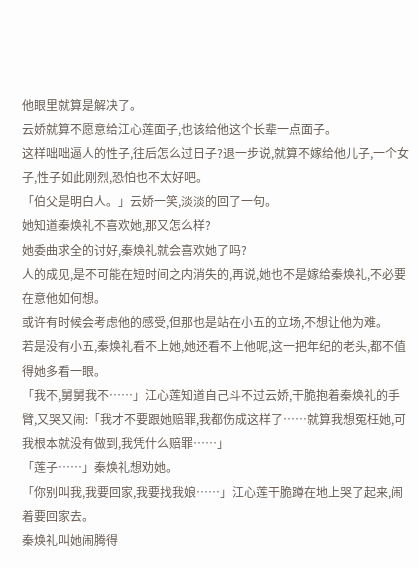他眼里就算是解决了。
云娇就算不愿意给江心莲面子,也该给他这个长辈一点面子。
这样咄咄逼人的性子,往后怎么过日子?退一步说,就算不嫁给他儿子,一个女子,性子如此刚烈,恐怕也不太好吧。
「伯父是明白人。」云娇一笑,淡淡的回了一句。
她知道秦焕礼不喜欢她,那又怎么样?
她委曲求全的讨好,秦焕礼就会喜欢她了吗?
人的成见,是不可能在短时间之内消失的,再说,她也不是嫁给秦焕礼,不必要在意他如何想。
或许有时候会考虑他的感受,但那也是站在小五的立场,不想让他为难。
若是没有小五,秦焕礼看不上她,她还看不上他呢,这一把年纪的老头,都不值得她多看一眼。
「我不,舅舅我不……」江心莲知道自己斗不过云娇,干脆抱着秦焕礼的手臂,又哭又闹:「我才不要跟她赔罪,我都伤成这样了……就算我想冤枉她,可我根本就没有做到,我凭什么赔罪……」
「莲子……」秦焕礼想劝她。
「你别叫我,我要回家,我要找我娘……」江心莲干脆蹲在地上哭了起来,闹着要回家去。
秦焕礼叫她闹腾得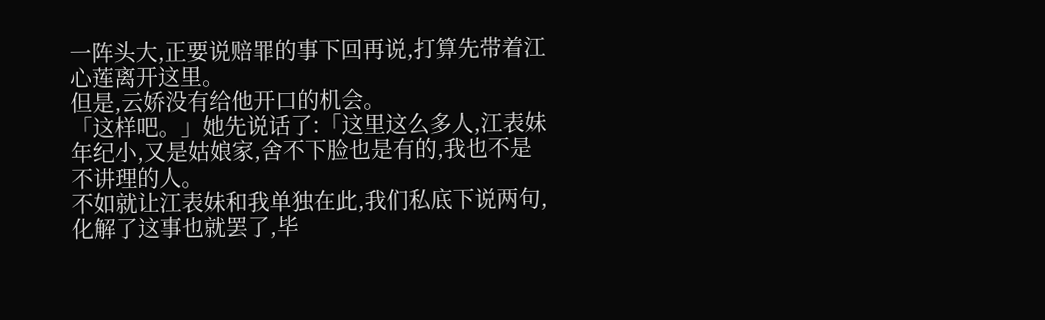一阵头大,正要说赔罪的事下回再说,打算先带着江心莲离开这里。
但是,云娇没有给他开口的机会。
「这样吧。」她先说话了:「这里这么多人,江表妹年纪小,又是姑娘家,舍不下脸也是有的,我也不是不讲理的人。
不如就让江表妹和我单独在此,我们私底下说两句,化解了这事也就罢了,毕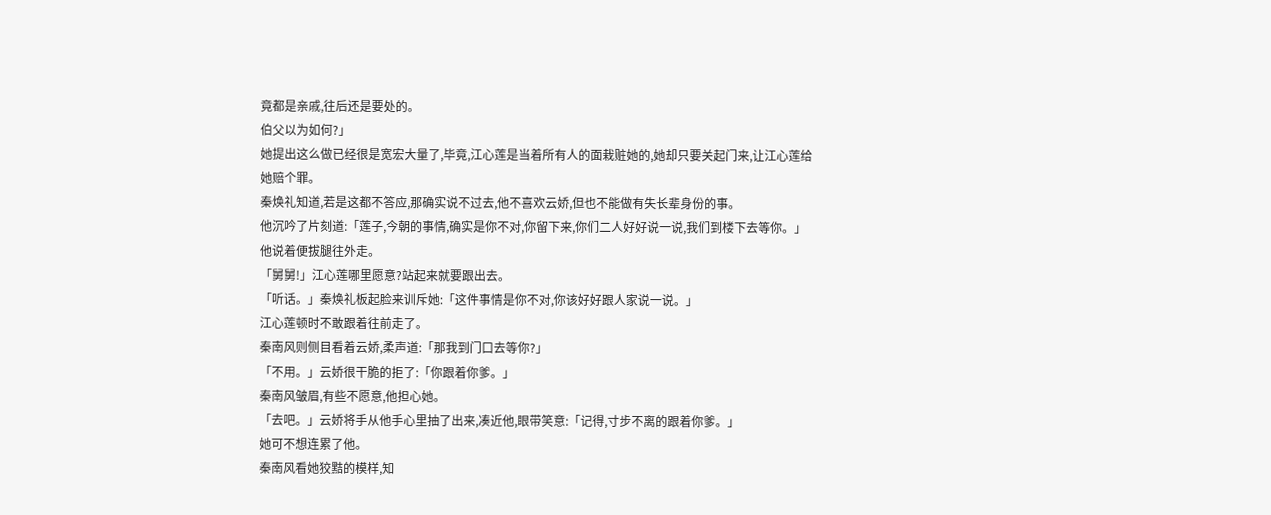竟都是亲戚,往后还是要处的。
伯父以为如何?」
她提出这么做已经很是宽宏大量了,毕竟,江心莲是当着所有人的面栽赃她的,她却只要关起门来,让江心莲给她赔个罪。
秦焕礼知道,若是这都不答应,那确实说不过去,他不喜欢云娇,但也不能做有失长辈身份的事。
他沉吟了片刻道:「莲子,今朝的事情,确实是你不对,你留下来,你们二人好好说一说,我们到楼下去等你。」
他说着便拔腿往外走。
「舅舅!」江心莲哪里愿意?站起来就要跟出去。
「听话。」秦焕礼板起脸来训斥她:「这件事情是你不对,你该好好跟人家说一说。」
江心莲顿时不敢跟着往前走了。
秦南风则侧目看着云娇,柔声道:「那我到门口去等你?」
「不用。」云娇很干脆的拒了:「你跟着你爹。」
秦南风皱眉,有些不愿意,他担心她。
「去吧。」云娇将手从他手心里抽了出来,凑近他,眼带笑意:「记得,寸步不离的跟着你爹。」
她可不想连累了他。
秦南风看她狡黠的模样,知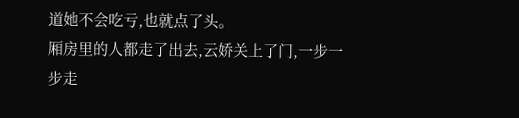道她不会吃亏,也就点了头。
厢房里的人都走了出去,云娇关上了门,一步一步走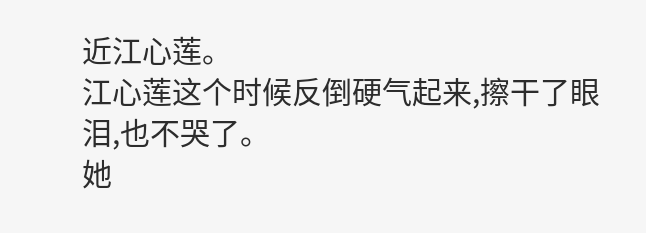近江心莲。
江心莲这个时候反倒硬气起来,擦干了眼泪,也不哭了。
她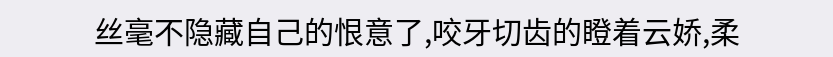丝毫不隐藏自己的恨意了,咬牙切齿的瞪着云娇,柔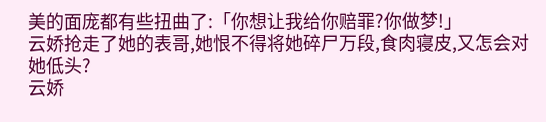美的面庞都有些扭曲了:「你想让我给你赔罪?你做梦!」
云娇抢走了她的表哥,她恨不得将她碎尸万段,食肉寝皮,又怎会对她低头?
云娇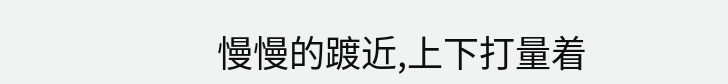慢慢的踱近,上下打量着